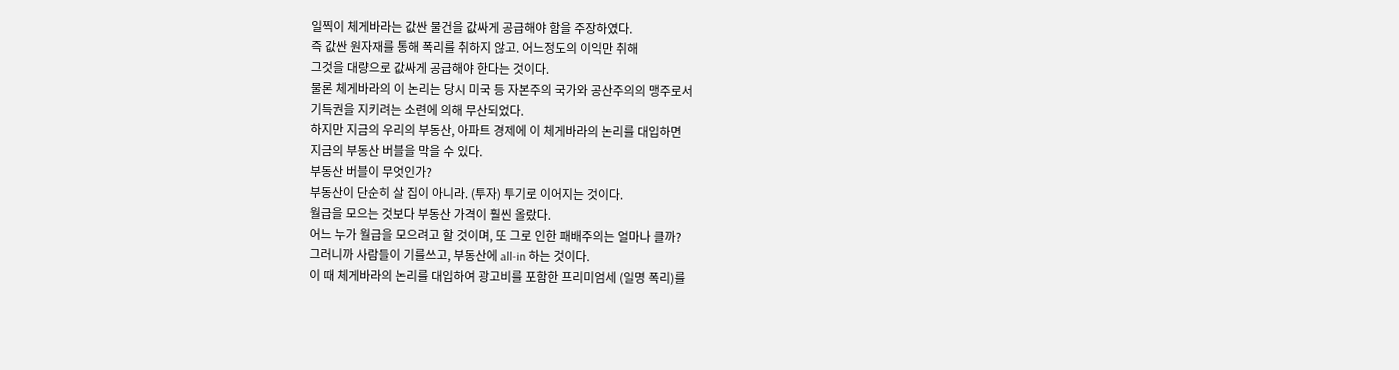일찍이 체게바라는 값싼 물건을 값싸게 공급해야 함을 주장하였다.
즉 값싼 원자재를 통해 폭리를 취하지 않고. 어느정도의 이익만 취해
그것을 대량으로 값싸게 공급해야 한다는 것이다.
물론 체게바라의 이 논리는 당시 미국 등 자본주의 국가와 공산주의의 맹주로서
기득권을 지키려는 소련에 의해 무산되었다.
하지만 지금의 우리의 부동산, 아파트 경제에 이 체게바라의 논리를 대입하면
지금의 부동산 버블을 막을 수 있다.
부동산 버블이 무엇인가?
부동산이 단순히 살 집이 아니라. (투자) 투기로 이어지는 것이다.
월급을 모으는 것보다 부동산 가격이 훨씬 올랐다.
어느 누가 월급을 모으려고 할 것이며, 또 그로 인한 패배주의는 얼마나 클까?
그러니까 사람들이 기를쓰고, 부동산에 all-in 하는 것이다.
이 때 체게바라의 논리를 대입하여 광고비를 포함한 프리미엄세 (일명 폭리)를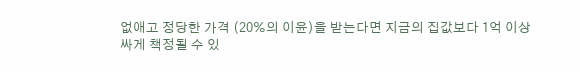없애고 정당한 가격 (20%의 이윤)을 받는다면 지금의 집값보다 1억 이상
싸게 책정될 수 있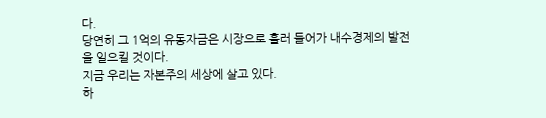다.
당연히 그 1억의 유동자금은 시장으로 흘러 들어가 내수경제의 발전을 일으킬 것이다.
지금 우리는 자본주의 세상에 살고 있다.
하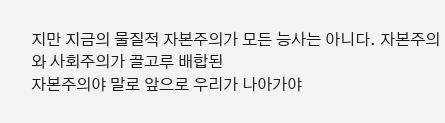지만 지금의 물질적 자본주의가 모든 능사는 아니다. 자본주의와 사회주의가 골고루 배합된
자본주의야 말로 앞으로 우리가 나아가야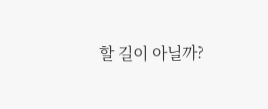할 길이 아닐까?